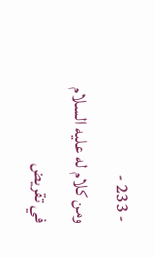- 233 -
ومن كلام له عليه السلام
في تقريض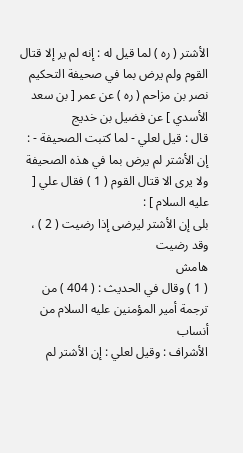الأشتر ( ره ) لما قيل له : إنه لم ير إلا قتال
القوم ولم يرض بما في صحيفة التحكيم
نصر بن مزاحم ( ره ) عن عمر [ بن سعد الأسدي ] عن فضيل بن خديج
قال : قيل لعلي - لما كتبت الصحيفة - : إن الأشتر لم يرض بما في هذه الصحيفة
ولا يرى الا قتال القوم ( 1 ) فقال علي [ عليه السلام ] :
بلى إن الأشتر ليرضى إذا رضيت ( 2 ) ، وقد رضيت
هامش
( 1 ) وقال في الحديث : ( 404 ) من ترجمة أمير المؤمنين عليه السلام من أنساب
الأشراف : وقيل لعلي : إن الأشتر لم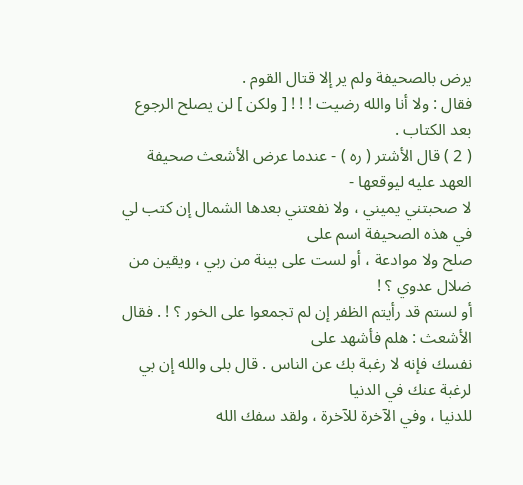يرض بالصحيفة ولم ير إلا قتال القوم .
فقال : ولا أنا والله رضيت ! ! ! [ ولكن ] لن يصلح الرجوع بعد الكتاب .
( 2 ) قال الأشتر ( ره ) - عندما عرض الأشعث صحيفة العهد عليه ليوقعها -
لا صحبتني يميني ، ولا نفعتني بعدها الشمال إن كتب لي في هذه الصحيفة اسم على
صلح ولا موادعة ، أو لست على بينة من ربي ، ويقين من ضلال عدوي ؟ !
أو لستم قد رأيتم الظفر إن لم تجمعوا على الخور ؟ ! . فقال الأشعث : هلم فأشهد على
نفسك فإنه لا رغبة بك عن الناس . قال بلى والله إن بي لرغبة عنك في الدنيا
للدنيا ، وفي الآخرة للآخرة ، ولقد سفك الله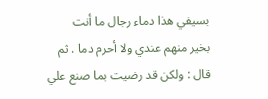بسيفي هذا دماء رجال ما أنت
بخير منهم عندي ولا أحرم دما . ثم قال : ولكن قد رضيت بما صنع علي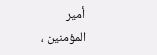أمير
المؤمنين ،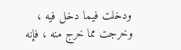ودخلت فيما دخل فيه ، وخرجت مما خرج منه ، فإنه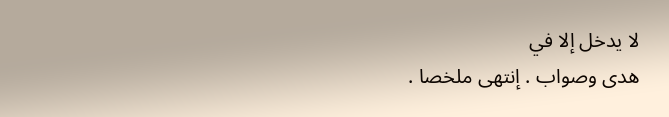لا يدخل إلا في
هدى وصواب . إنتهى ملخصا .